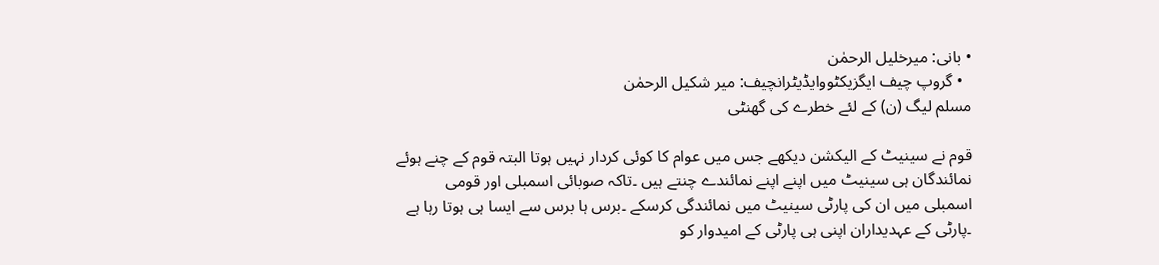• بانی: میرخلیل الرحمٰن
  • گروپ چیف ایگزیکٹووایڈیٹرانچیف: میر شکیل الرحمٰن
مسلم لیگ (ن) کے لئے خطرے کی گھنٹی

قوم نے سینیٹ کے الیکشن دیکھے جس میں عوام کا کوئی کردار نہیں ہوتا البتہ قوم کے چنے ہوئے نمائندگان ہی سینیٹ میں اپنے اپنے نمائندے چنتے ہیں ۔تاکہ صوبائی اسمبلی اور قومی اسمبلی میں ان کی پارٹی سینیٹ میں نمائندگی کرسکے ۔برس ہا برس سے ایسا ہی ہوتا رہا ہے ۔پارٹی کے عہدیداران اپنی ہی پارٹی کے امیدوار کو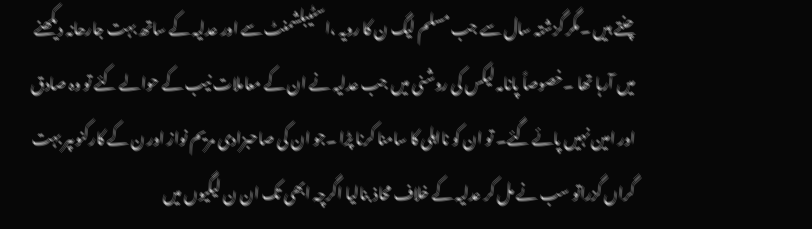چنتے ہیں ۔مگر گزشتہ سال سے جب مسلم لیگ ن کا رویہ ،اسٹیبلشمنٹ سے اور عدلیہ کے ساتھ بہت جارحانہ دیکھنے میں آرہا تھا ۔خصوصاً پانامہ لیکس کی روشنی میں جب عدلیہ نے ان کے معاملات نیب کے حوالے کئے تو وہ صادق اور امین نہیں پائے گئے۔ تو ان کو نااہلی کا سامنا کرنا پڑا ۔جو ان کی صاحبزادی مریم نواز اور ن کے کارکنوںپر بہت گراں گزراتو سب نے مل کر عدلیہ کے خلاف محاذ بنالیا اگرچہ ابھی تک ان ن لیگیوں میں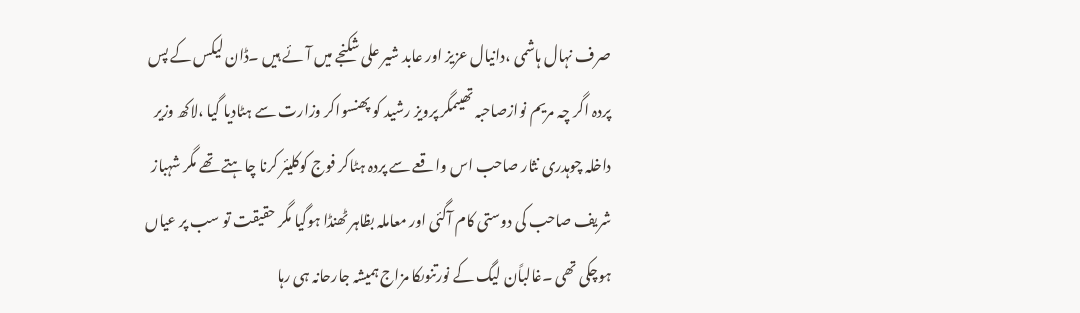صرف نہال ہاشمی ،دانیال عزیز اور عابد شیر علی شکنجے میں آئے ہیں ۔ڈان لیکس کے پس پردہ اگر چہ مریم نوازصاحبہ تھیںمگر پرویز رشید کو پھنسواکر وزارت سے ہٹادیا گیا ،لاکھ وزیر داخلہ چوہدری نثار صاحب اس واقعے سے پردہ ہٹاکر فوج کوکلیئر کرنا چاہتے تھے مگر شہباز شریف صاحب کی دوستی کام آگئی اور معاملہ بظاہر ٹھنڈا ہوگیا مگر حقیقت تو سب پر عیاں ہوچکی تھی ۔غالباًن لیگ کے نورتنوںکا مزاج ہمیشہ جارحانہ ہی رہا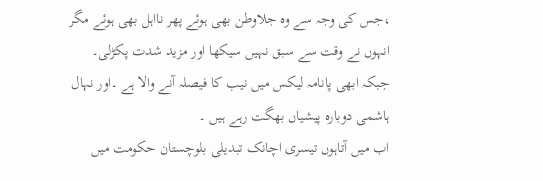،جس کی وجہ سے وہ جلاوطن بھی ہوئے پھر نااہل بھی ہوئے مگر انہوں نے وقت سے سبق نہیں سیکھا اور مزید شدت پکڑلی۔ جبکہ ابھی پانامہ لیکس میں نیب کا فیصلہ آنے والا ہے ۔اور نہال ہاشمی دوبارہ پیشیاں بھگت رہے ہیں ۔
اب میں آتاہوں تیسری اچانک تبدیلی بلوچستان حکومت میں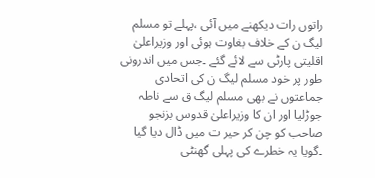راتوں رات دیکھنے میں آئی ،پہلے تو مسلم لیگ ن کے خلاف بغاوت ہوئی اور وزیراعلیٰ اقلیتی پارٹی سے لائے گئے ۔جس میں اندرونی طور پر خود مسلم لیگ ن کی اتحادی جماعتوں نے بھی مسلم لیگ ق سے ناطہ جوڑلیا اور ان کا وزیراعلیٰ قدوس بزنجو صاحب کو چن کر حیر ت میں ڈال دیا گیا ۔گویا یہ خطرے کی پہلی گھنٹی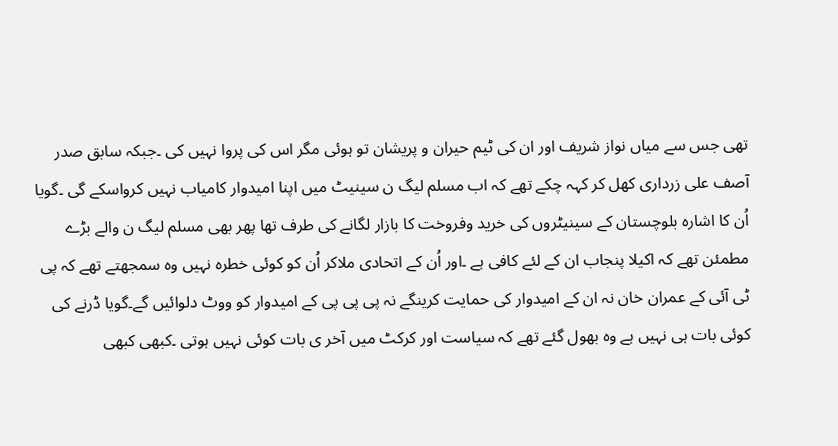تھی جس سے میاں نواز شریف اور ان کی ٹیم حیران و پریشان تو ہوئی مگر اس کی پروا نہیں کی ۔جبکہ سابق صدر آصف علی زرداری کھل کر کہہ چکے تھے کہ اب مسلم لیگ ن سینیٹ میں اپنا امیدوار کامیاب نہیں کرواسکے گی ۔گویا اُن کا اشارہ بلوچستان کے سینیٹروں کی خرید وفروخت کا بازار لگانے کی طرف تھا پھر بھی مسلم لیگ ن والے بڑے مطمئن تھے کہ اکیلا پنجاب ان کے لئے کافی ہے ۔اور اُن کے اتحادی ملاکر اُن کو کوئی خطرہ نہیں وہ سمجھتے تھے کہ پی ٹی آئی کے عمران خان نہ ان کے امیدوار کی حمایت کرینگے نہ پی پی پی کے امیدوار کو ووٹ دلوائیں گے۔گویا ڈرنے کی کوئی بات ہی نہیں ہے وہ بھول گئے تھے کہ سیاست اور کرکٹ میں آخر ی بات کوئی نہیں ہوتی ۔کبھی کبھی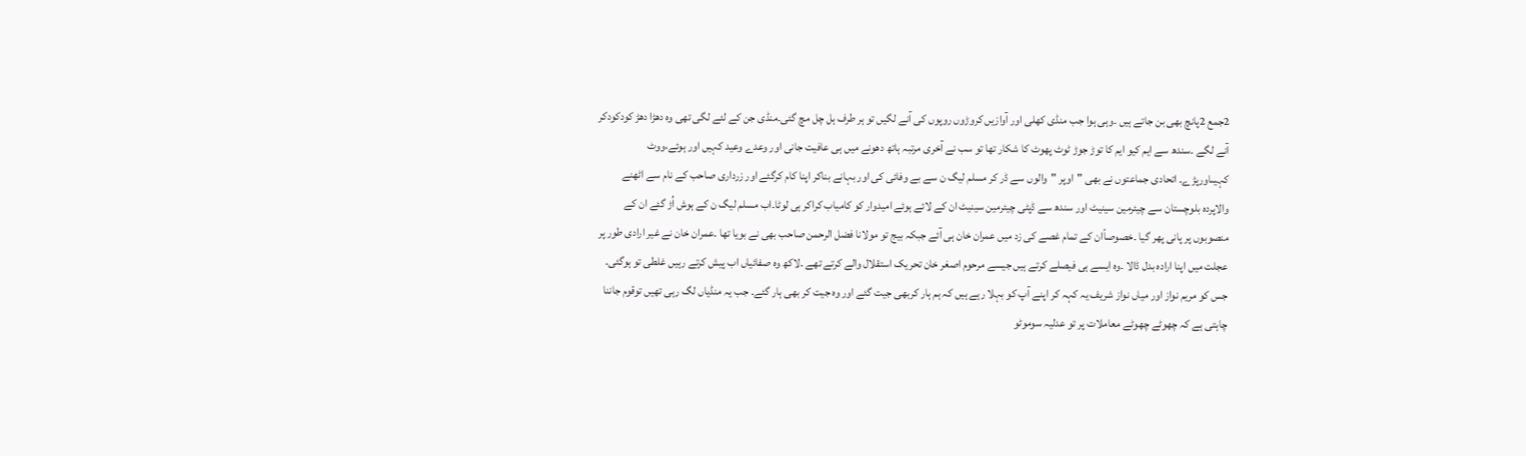2جمع 2پانچ بھی بن جاتے ہیں ۔وہی ہوا جب منڈی کھلی اور آوازیں کروڑوں روپوں کی آنے لگیں تو ہر طرف ہل چل مچ گئی۔منڈی جن کے لئے لگی تھی وہ دھڑا دھڑ کودکودکر آنے لگے ۔سندھ سے ایم کیو ایم کا توڑ جوڑ ٹوٹ پھوٹ کا شکار تھا تو سب نے آخری مرتبہ ہاتھ دھونے میں ہی عافیت جانی اور وعدے وعید کہیں اور ہوئے،ووٹ کہیںاورپڑے۔ اتحادی جماعتوں نے بھی "اوپر "والوں سے ڈر کر مسلم لیگ ن سے بے وفائی کی اور بہانے بناکر اپنا کام کرگئے اور زرداری صاحب کے نام سے اٹھنے والاپردہ بلوچستان سے چیئرمین سینیٹ اور سندھ سے ڈپٹی چیئرمین سینیٹ ان کے لائے ہوئے امیدوار کو کامیاب کراکر ہی لوٹا۔اب مسلم لیگ ن کے ہوش اُڑ گئے ان کے منصوبوں پر پانی پھر گیا ۔خصوصاًان کے تمام غصے کی زد میں عمران خان ہی آئے جبکہ بیج تو مولانا فضل الرحمن صاحب بھی نے بویا تھا ۔عمران خان نے غیر ارادی طور پر عجلت میں اپنا ارادہ بدل ڈالا ۔وہ ایسے ہی فیصلے کرتے ہیں جیسے مرحوم اصغر خان تحریک استقلال والے کرتے تھے ۔لاکھ وہ صفائیاں اب پیش کرتے رہیں غلطی تو ہوگئی۔ جس کو مریم نواز اور میاں نواز شریف یہ کہہ کر اپنے آپ کو بہلا رہے ہیں کہ ہم ہار کربھی جیت گئے اور وہ جیت کر بھی ہار گئے۔ جب یہ منڈیاں لگ رہی تھیں توقوم جاننا چاہتی ہے کہ چھوٹے چھوٹے معاملات پر تو عدلیہ سوموٹو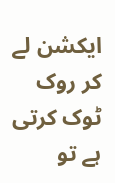ایکشن لے کر روک ٹوک کرتی ہے تو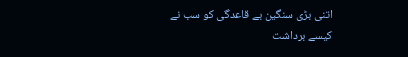اتنی بڑی سنگین بے قاعدگی کو سب نے کیسے برداشت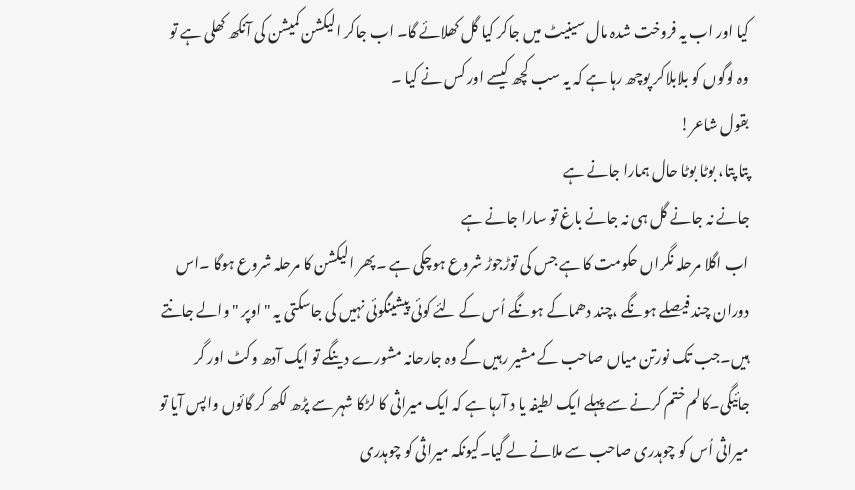کیا اور اب یہ فروخت شدہ مال سینیٹ میں جاکر کیا گل کھلائے گا۔ اب جاکر الیکشن کمیشن کی آنکھ کھلی ہے تو وہ لوگوں کو بلابلاکر پوچھ رہا ہے کہ یہ سب کچھ کیسے اور کس نے کیا ۔
بقول شاعر!
پتا پتا، بوٹا بوٹا حال ہمارا جانے ہے
جانے نہ جانے گل ہی نہ جانے باغ تو سارا جانے ہے
اب اگلا مرحلہ نگراں حکومت کا ہے جس کی توڑجوڑ شروع ہوچکی ہے ۔پھر الیکشن کا مرحلہ شروع ہوگا ۔اس دوران چند فیصلے ہونگے ،چند دھماکے ہونگے اُس کے لئے کوئی پیشینگوئی نہیں کی جاسکتی یہ "اوپر "والے جانتے ہیں۔جب تک نورتن میاں صاحب کے مشیر رہیں گے وہ جارحانہ مشورے دینگے تو ایک آدھ وکٹ اور گر جائیگی۔کالم ختم کرنے سے پہلے ایک لطیفہ یا د آرہا ہے کہ ایک میراثی کا لڑکا شہر سے پڑھ لکھ کر گائوں واپس آیا تو میراثی اُس کو چوہدری صاحب سے ملانے لے گیا۔کیونکہ میراثی کو چوہدری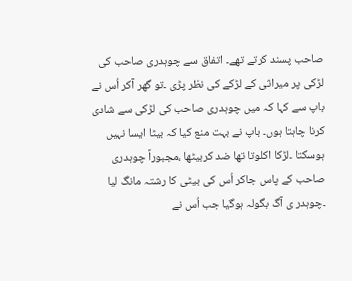صاحب پسند کرتے تھے۔ اتفاق سے چوہدری صاحب کی لڑکی پر میراثی کے لڑکے کی نظر پڑی ۔تو گھر آکر اُس نے باپ سے کہا کہ میں چوہدری صاحب کی لڑکی سے شادی کرنا چاہتا ہوں۔ باپ نے بہت منع کیا کہ بیٹا ایسا نہیں ہوسکتا ۔لڑکا اکلوتا تھا ضد کربیٹھا ،مجبوراً چوہدری صاحب کے پاس جاکر اُس کی بیٹی کا رشتہ مانگ لیا ۔چوہدر ی آگ بگولہ ہوگیا جب اُس نے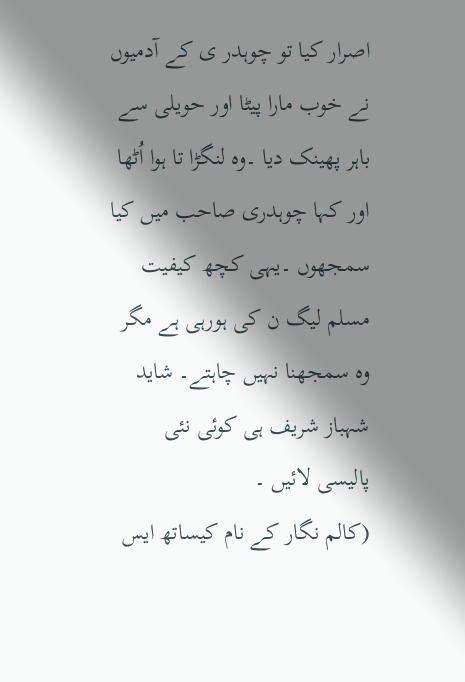اصرار کیا تو چوہدر ی کے آدمیوں نے خوب مارا پیٹا اور حویلی سے باہر پھینک دیا ۔وہ لنگڑا تا ہوا اُٹھا اور کہا چوہدری صاحب میں کیا سمجھوں ۔یہی کچھ کیفیت مسلم لیگ ن کی ہورہی ہے مگر وہ سمجھنا نہیں چاہتے۔ شاید شہباز شریف ہی کوئی نئی پالیسی لائیں ۔
(کالم نگار کے نام کیساتھ ایس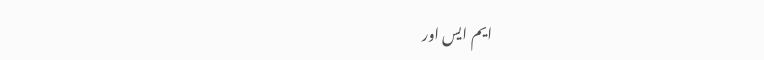ایم ایس اور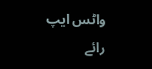واٹس ایپ رائے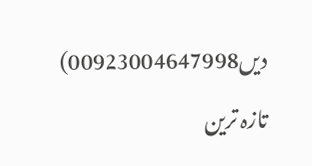دیں00923004647998)

تازہ ترین